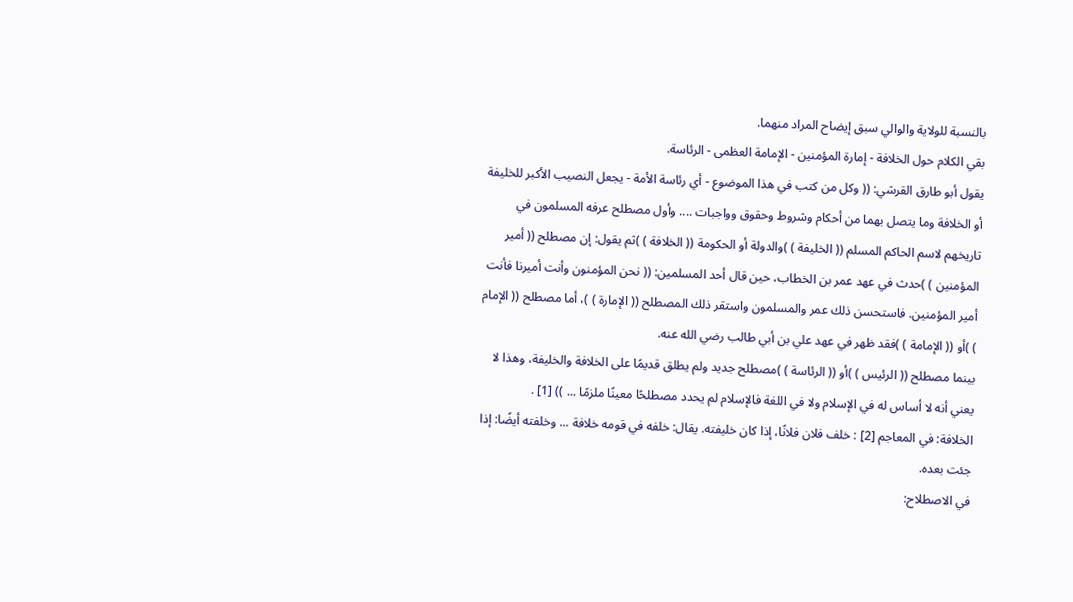بالنسبة للولاية والوالي سبق إيضاح المراد منهما.
بقي الكلام حول الخلافة - إمارة المؤمنين - الإمامة العظمى - الرئاسة.
يقول أبو طارق القرشي: (( وكل من كتب في هذا الموضوع - أي رئاسة الأمة - يجعل النصيب الأكبر للخليفة أو الخلافة وما يتصل بهما من أحكام وشروط وحقوق وواجبات .... وأول مصطلح عرفه المسلمون في تاريخهم لاسم الحاكم المسلم (( الخليفة ) )والدولة أو الحكومة (( الخلافة ) )ثم يقول: إن مصطلح (( أمير المؤمنين ) )حدث في عهد عمر بن الخطاب، حين قال أحد المسلمين: (( نحن المؤمنون وأنت أميرنا فأنت أمير المؤمنين. فاستحسن ذلك عمر والمسلمون واستقر ذلك المصطلح (( الإمارة ) )، أما مصطلح (( الإمام ) )أو (( الإمامة ) )فقد ظهر في عهد علي بن أبي طالب رضي الله عنه.
بينما مصطلح (( الرئيس ) )أو (( الرئاسة ) )مصطلح جديد ولم يطلق قديمًا على الخلافة والخليفة، وهذا لا يعني أنه لا أساس له في الإسلام ولا في اللغة فالإسلام لم يحدد مصطلحًا معينًا ملزمًا ... )) [1] .
الخلافة: في المعاجم [2] : خلف فلان فلانًا، إذا كان خليفته. يقال: خلفه في قومه خلافة ... وخلفته أيضًا: إذا جئت بعده.
في الاصطلاح: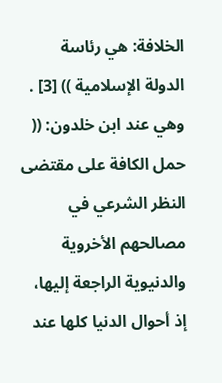الخلافة: هي رئاسة الدولة الإسلامية )) [3] .
وهي عند ابن خلدون: (( حمل الكافة على مقتضى النظر الشرعي في مصالحهم الأخروية والدنيوية الراجعة إليها، إذ أحوال الدنيا كلها عند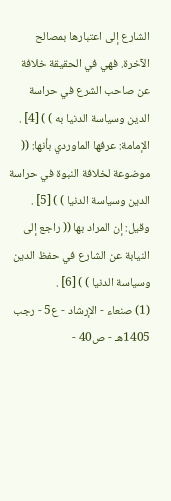الشارع إلى اعتبارها بمصالح الآخرة. فهي في الحقيقة خلافة عن صاحب الشرع في حراسة الدين وسياسة الدنيا به ) ) [4] .
الإمامة: عرفها الماوردي بأنها: (( موضوعة لخلافة النبوة في حراسة الدين وسياسة الدنيا ) ) [5] .
وقيل: إن المراد بها (( راجع إلى النيابة عن الشارع في حفظ الدين وسياسة الدنيا ) ) [6] .
(1) صنعاء - الإرشاد - ع5 - رجب 1405هـ - ص40 -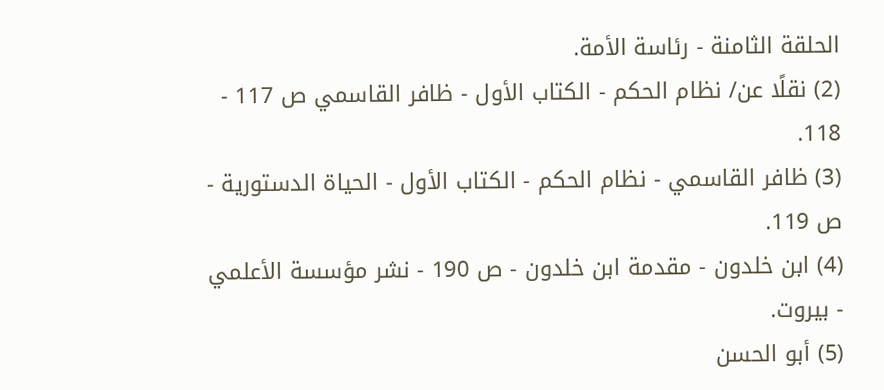الحلقة الثامنة - رئاسة الأمة.
(2) نقلًا عن/ نظام الحكم - الكتاب الأول - ظافر القاسمي ص 117 - 118.
(3) ظافر القاسمي - نظام الحكم - الكتاب الأول - الحياة الدستورية - ص 119.
(4) ابن خلدون - مقدمة ابن خلدون - ص 190 - نشر مؤسسة الأعلمي - بيروت.
(5) أبو الحسن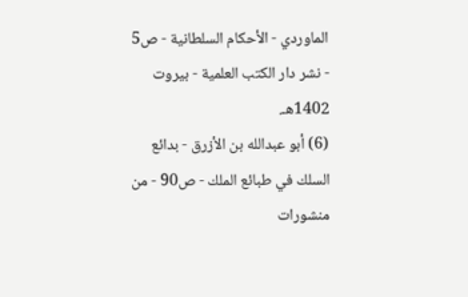الماوردي - الأحكام السلطانية - ص5 - نشر دار الكتب العلمية - بيروت 1402هـ.
(6) أبو عبدالله بن الأزرق - بدائع السلك في طبائع الملك - ص90 - من منشورات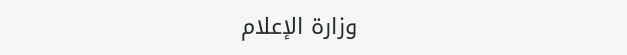وزارة الإعلام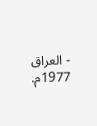- العراق 1977م.